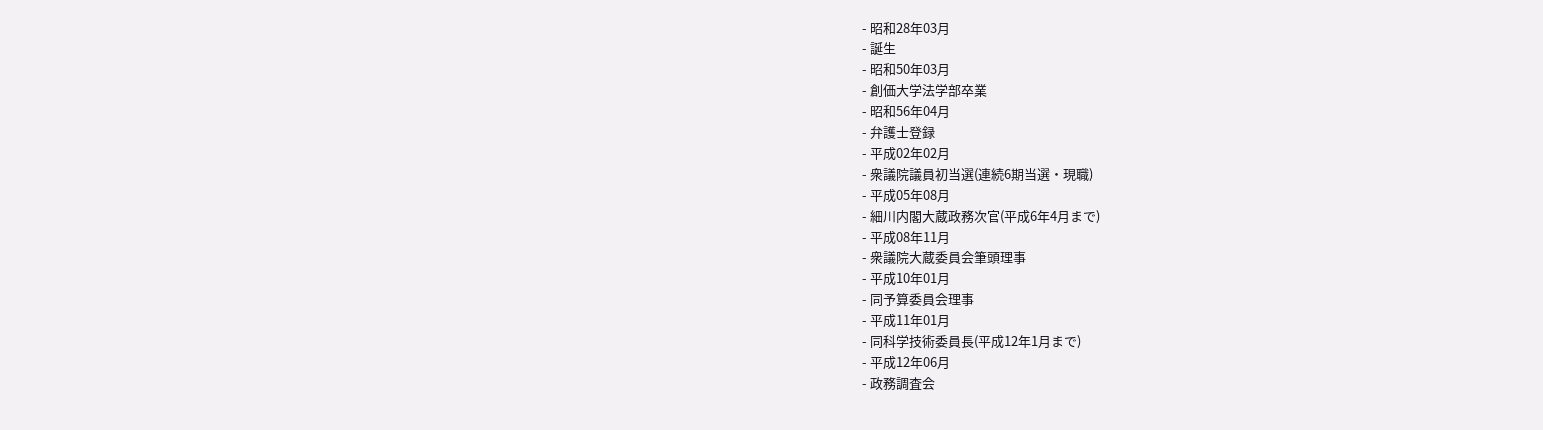- 昭和28年03月
- 誕生
- 昭和50年03月
- 創価大学法学部卒業
- 昭和56年04月
- 弁護士登録
- 平成02年02月
- 衆議院議員初当選(連続6期当選・現職)
- 平成05年08月
- 細川内閣大蔵政務次官(平成6年4月まで)
- 平成08年11月
- 衆議院大蔵委員会筆頭理事
- 平成10年01月
- 同予算委員会理事
- 平成11年01月
- 同科学技術委員長(平成12年1月まで)
- 平成12年06月
- 政務調査会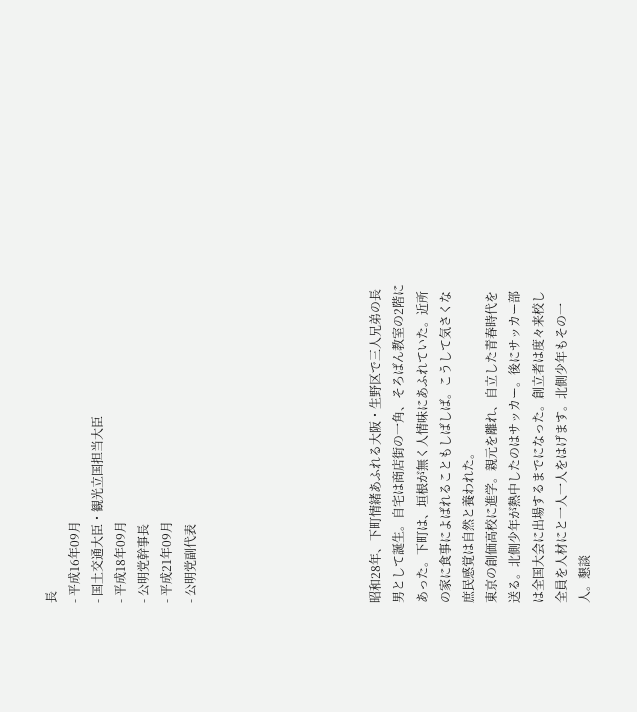長
- 平成16年09月
- 国土交通大臣・観光立国担当大臣
- 平成18年09月
- 公明党幹事長
- 平成21年09月
- 公明党副代表







昭和28年、下町情緒あふれる大阪・生野区で三人兄弟の長男として誕生。自宅は商店街の一角、そろばん教室の2階にあった。下町は、垣根が無く人情味にあふれていた。近所の家に食事によばれることもしばしば。こうして気さくな庶民感覚は自然と養われた。
東京の創価高校に進学。親元を離れ、自立した青春時代を送る。北側少年が熱中したのはサッカー。後にサッカー部は全国大会に出場するまでになった。創立者は度々来校し全員を人材にと一人一人をはげます。北側少年もその一人。懇談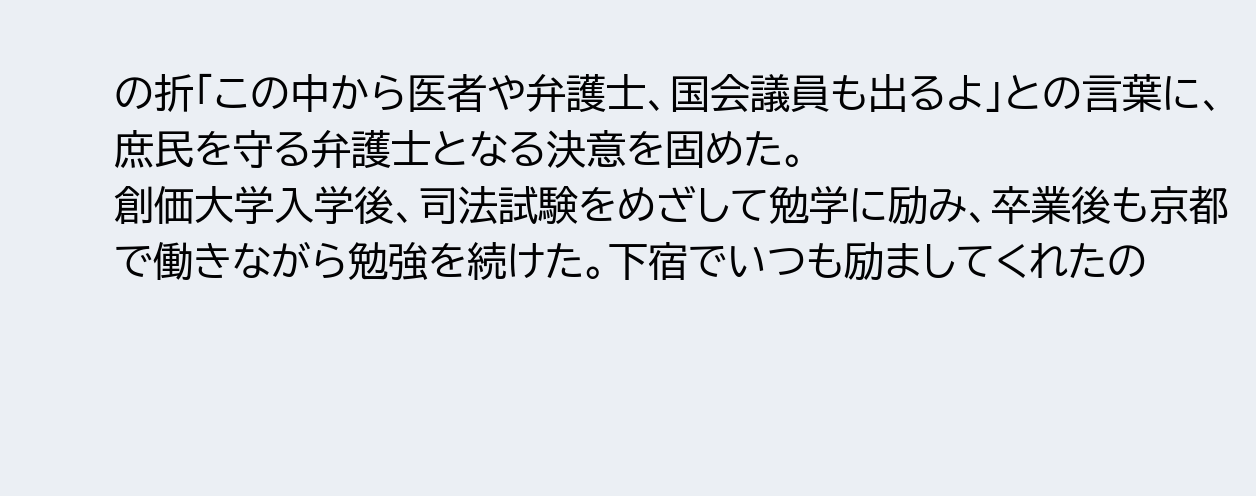の折「この中から医者や弁護士、国会議員も出るよ」との言葉に、庶民を守る弁護士となる決意を固めた。
創価大学入学後、司法試験をめざして勉学に励み、卒業後も京都で働きながら勉強を続けた。下宿でいつも励ましてくれたの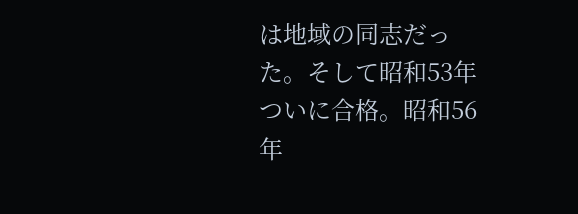は地域の同志だった。そして昭和53年ついに合格。昭和56年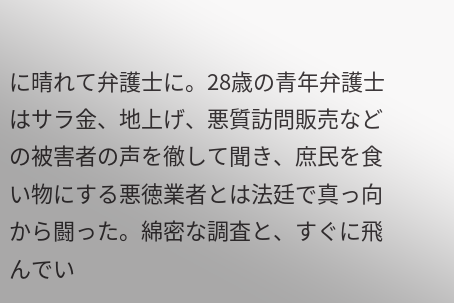に晴れて弁護士に。28歳の青年弁護士はサラ金、地上げ、悪質訪問販売などの被害者の声を徹して聞き、庶民を食い物にする悪徳業者とは法廷で真っ向から闘った。綿密な調査と、すぐに飛んでい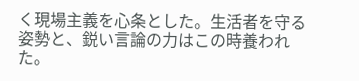く現場主義を心条とした。生活者を守る姿勢と、鋭い言論の力はこの時養われた。